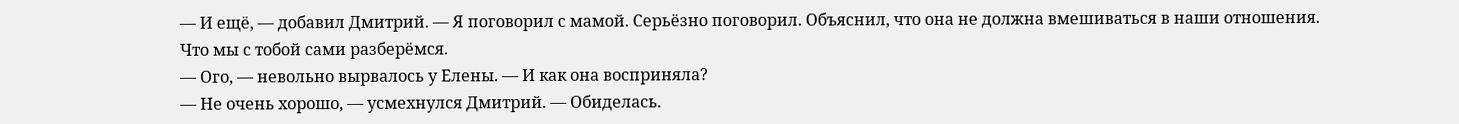— И ещё, — добавил Дмитрий. — Я поговорил с мамой. Серьёзно поговорил. Объяснил, что она не должна вмешиваться в наши отношения. Что мы с тобой сами разберёмся.
— Ого, — невольно вырвалось у Елены. — И как она восприняла?
— Не очень хорошо, — усмехнулся Дмитрий. — Обиделась.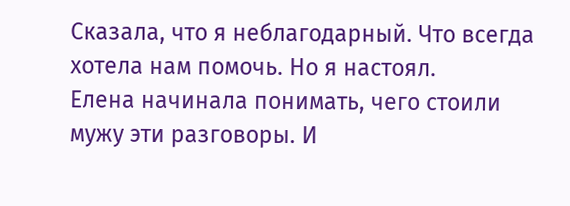Сказала, что я неблагодарный. Что всегда хотела нам помочь. Но я настоял.
Елена начинала понимать, чего стоили мужу эти разговоры. И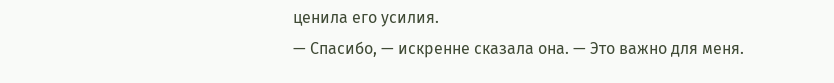ценила его усилия.
— Спасибо, — искренне сказала она. — Это важно для меня.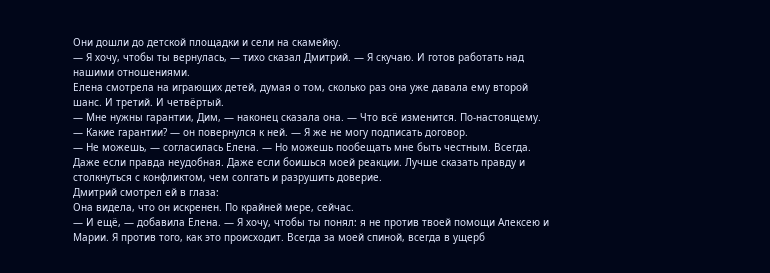Они дошли до детской площадки и сели на скамейку.
— Я хочу, чтобы ты вернулась, — тихо сказал Дмитрий. — Я скучаю. И готов работать над нашими отношениями.
Елена смотрела на играющих детей, думая о том, сколько раз она уже давала ему второй шанс. И третий. И четвёртый.
— Мне нужны гарантии, Дим, — наконец сказала она. — Что всё изменится. По-настоящему.
— Какие гарантии? — он повернулся к ней. — Я же не могу подписать договор.
— Не можешь, — согласилась Елена. — Но можешь пообещать мне быть честным. Всегда. Даже если правда неудобная. Даже если боишься моей реакции. Лучше сказать правду и столкнуться с конфликтом, чем солгать и разрушить доверие.
Дмитрий смотрел ей в глаза:
Она видела, что он искренен. По крайней мере, сейчас.
— И ещё, — добавила Елена. — Я хочу, чтобы ты понял: я не против твоей помощи Алексею и Марии. Я против того, как это происходит. Всегда за моей спиной, всегда в ущерб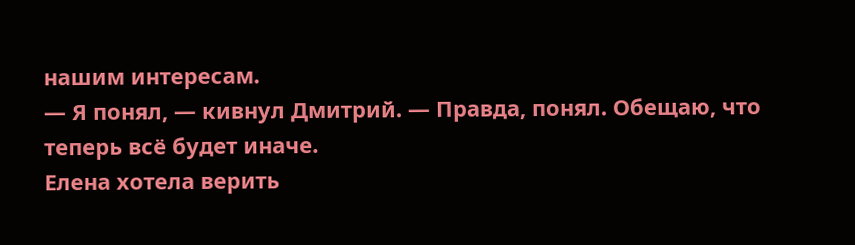нашим интересам.
— Я понял, — кивнул Дмитрий. — Правда, понял. Обещаю, что теперь всё будет иначе.
Елена хотела верить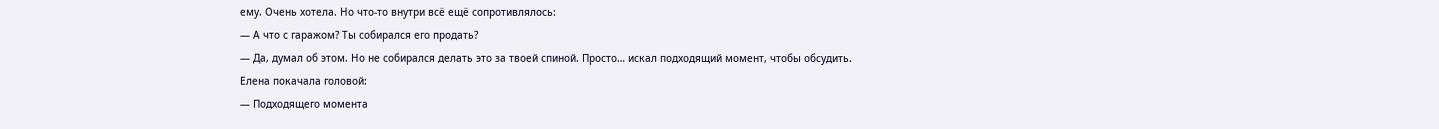ему. Очень хотела. Но что-то внутри всё ещё сопротивлялось:
— А что с гаражом? Ты собирался его продать?
— Да, думал об этом. Но не собирался делать это за твоей спиной. Просто… искал подходящий момент, чтобы обсудить.
Елена покачала головой:
— Подходящего момента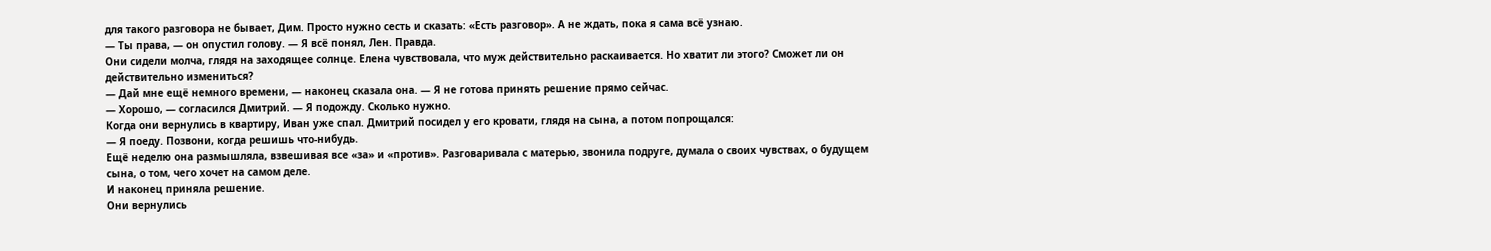для такого разговора не бывает, Дим. Просто нужно сесть и сказать: «Есть разговор». А не ждать, пока я сама всё узнаю.
— Ты права, — он опустил голову. — Я всё понял, Лен. Правда.
Они сидели молча, глядя на заходящее солнце. Елена чувствовала, что муж действительно раскаивается. Но хватит ли этого? Сможет ли он действительно измениться?
— Дай мне ещё немного времени, — наконец сказала она. — Я не готова принять решение прямо сейчас.
— Хорошо, — согласился Дмитрий. — Я подожду. Сколько нужно.
Когда они вернулись в квартиру, Иван уже спал. Дмитрий посидел у его кровати, глядя на сына, а потом попрощался:
— Я поеду. Позвони, когда решишь что-нибудь.
Ещё неделю она размышляла, взвешивая все «за» и «против». Разговаривала с матерью, звонила подруге, думала о своих чувствах, о будущем сына, о том, чего хочет на самом деле.
И наконец приняла решение.
Они вернулись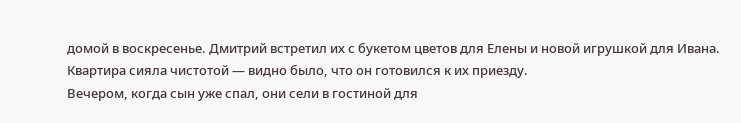домой в воскресенье. Дмитрий встретил их с букетом цветов для Елены и новой игрушкой для Ивана. Квартира сияла чистотой — видно было, что он готовился к их приезду.
Вечером, когда сын уже спал, они сели в гостиной для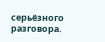серьёзного разговора.